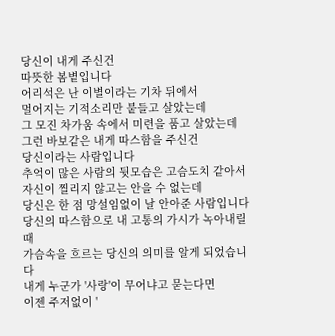당신이 내게 주신건
따뜻한 봄볕입니다
어리석은 난 이별이라는 기차 뒤에서
멀어지는 기적소리만 붙들고 살았는데
그 모진 차가움 속에서 미련을 품고 살았는데
그런 바보같은 내게 따스함을 주신건
당신이라는 사람입니다
추억이 많은 사람의 뒷모습은 고슴도치 같아서
자신이 찔리지 않고는 안을 수 없는데
당신은 한 점 망설임없이 날 안아준 사람입니다
당신의 따스함으로 내 고통의 가시가 녹아내릴때
가슴속을 흐르는 당신의 의미를 알게 되었습니다
내게 누군가 '사랑'이 무어냐고 묻는다면
이젠 주저없이 '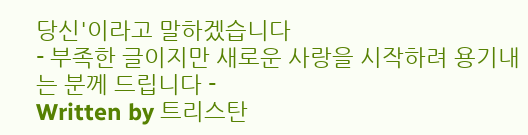당신'이라고 말하겠습니다
- 부족한 글이지만 새로운 사랑을 시작하려 용기내는 분께 드립니다 -
Written by 트리스탄